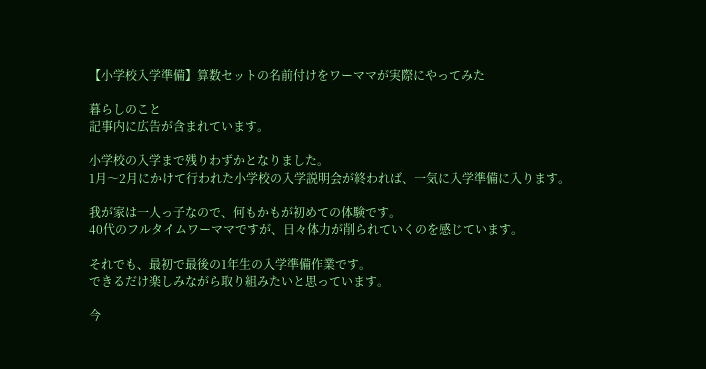【小学校入学準備】算数セットの名前付けをワーママが実際にやってみた

暮らしのこと
記事内に広告が含まれています。

小学校の入学まで残りわずかとなりました。
1月〜2月にかけて行われた小学校の入学説明会が終われば、一気に入学準備に入ります。

我が家は一人っ子なので、何もかもが初めての体験です。
40代のフルタイムワーママですが、日々体力が削られていくのを感じています。

それでも、最初で最後の1年生の入学準備作業です。
できるだけ楽しみながら取り組みたいと思っています。

今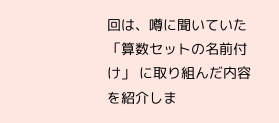回は、噂に聞いていた 「算数セットの名前付け」 に取り組んだ内容を紹介しま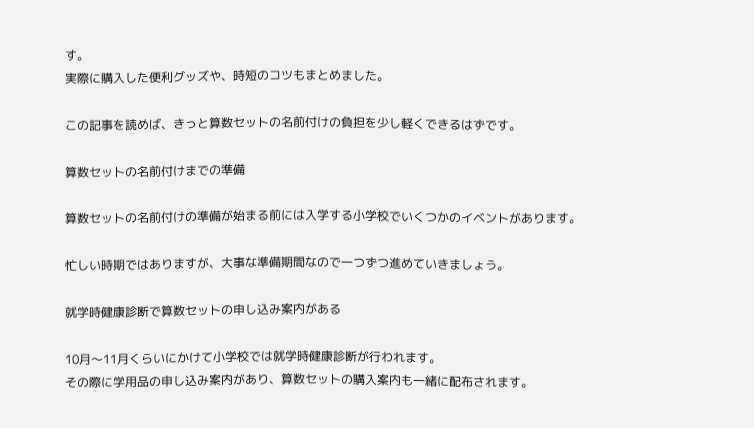す。
実際に購入した便利グッズや、時短のコツもまとめました。

この記事を読めば、きっと算数セットの名前付けの負担を少し軽くできるはずです。

算数セットの名前付けまでの準備

算数セットの名前付けの準備が始まる前には入学する小学校でいくつかのイベントがあります。

忙しい時期ではありますが、大事な準備期間なので一つずつ進めていきましょう。

就学時健康診断で算数セットの申し込み案内がある

10月〜11月くらいにかけて小学校では就学時健康診断が行われます。
その際に学用品の申し込み案内があり、算数セットの購入案内も一緒に配布されます。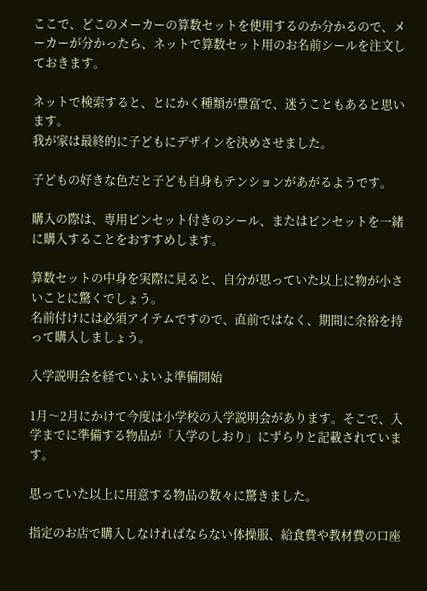ここで、どこのメーカーの算数セットを使用するのか分かるので、メーカーが分かったら、ネットで算数セット用のお名前シールを注文しておきます。

ネットで検索すると、とにかく種類が豊富で、迷うこともあると思います。
我が家は最終的に子どもにデザインを決めさせました。

子どもの好きな色だと子ども自身もテンションがあがるようです。

購入の際は、専用ピンセット付きのシール、またはピンセットを一緒に購入することをおすすめします。

算数セットの中身を実際に見ると、自分が思っていた以上に物が小さいことに驚くでしょう。
名前付けには必須アイテムですので、直前ではなく、期間に余裕を持って購入しましょう。

入学説明会を経ていよいよ準備開始

1月〜2月にかけて今度は小学校の入学説明会があります。そこで、入学までに準備する物品が「入学のしおり」にずらりと記載されています。

思っていた以上に用意する物品の数々に驚きました。

指定のお店で購入しなければならない体操服、給食費や教材費の口座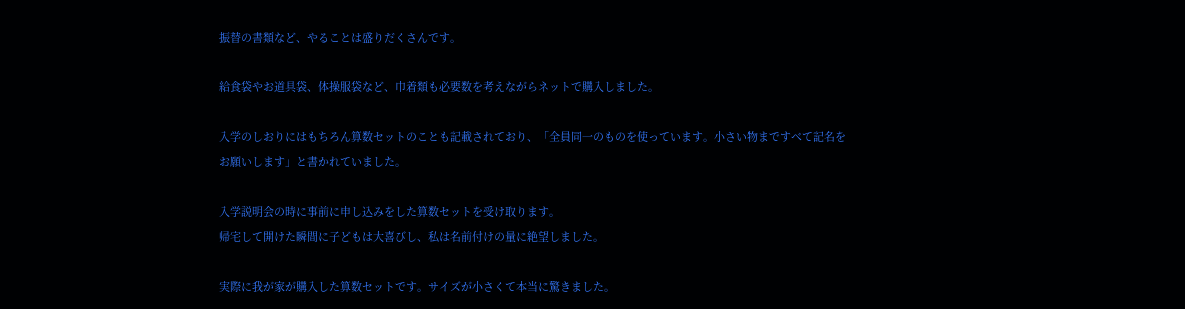振替の書類など、やることは盛りだくさんです。

給食袋やお道具袋、体操服袋など、巾着類も必要数を考えながらネットで購入しました。

入学のしおりにはもちろん算数セットのことも記載されており、「全員同一のものを使っています。小さい物まですべて記名をお願いします」と書かれていました。

入学説明会の時に事前に申し込みをした算数セットを受け取ります。
帰宅して開けた瞬間に子どもは大喜びし、私は名前付けの量に絶望しました。

実際に我が家が購入した算数セットです。サイズが小さくて本当に驚きました。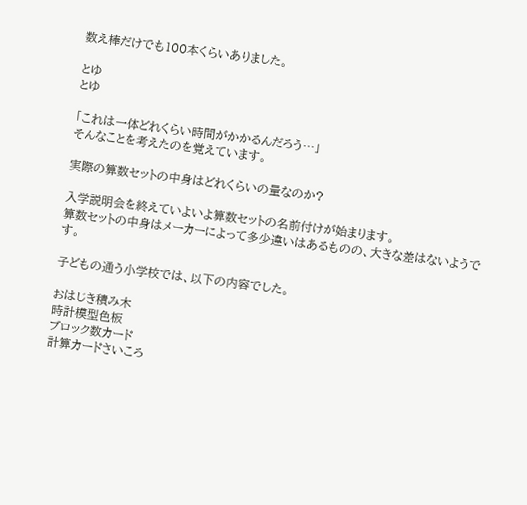数え棒だけでも100本くらいありました。

とゆ
とゆ

「これは一体どれくらい時間がかかるんだろう…」
そんなことを考えたのを覚えています。

実際の算数セットの中身はどれくらいの量なのか?

入学説明会を終えていよいよ算数セットの名前付けが始まります。
算数セットの中身はメーカーによって多少違いはあるものの、大きな差はないようです。

子どもの通う小学校では、以下の内容でした。

おはじき積み木
時計模型色板
ブロック数カード
計算カードさいころ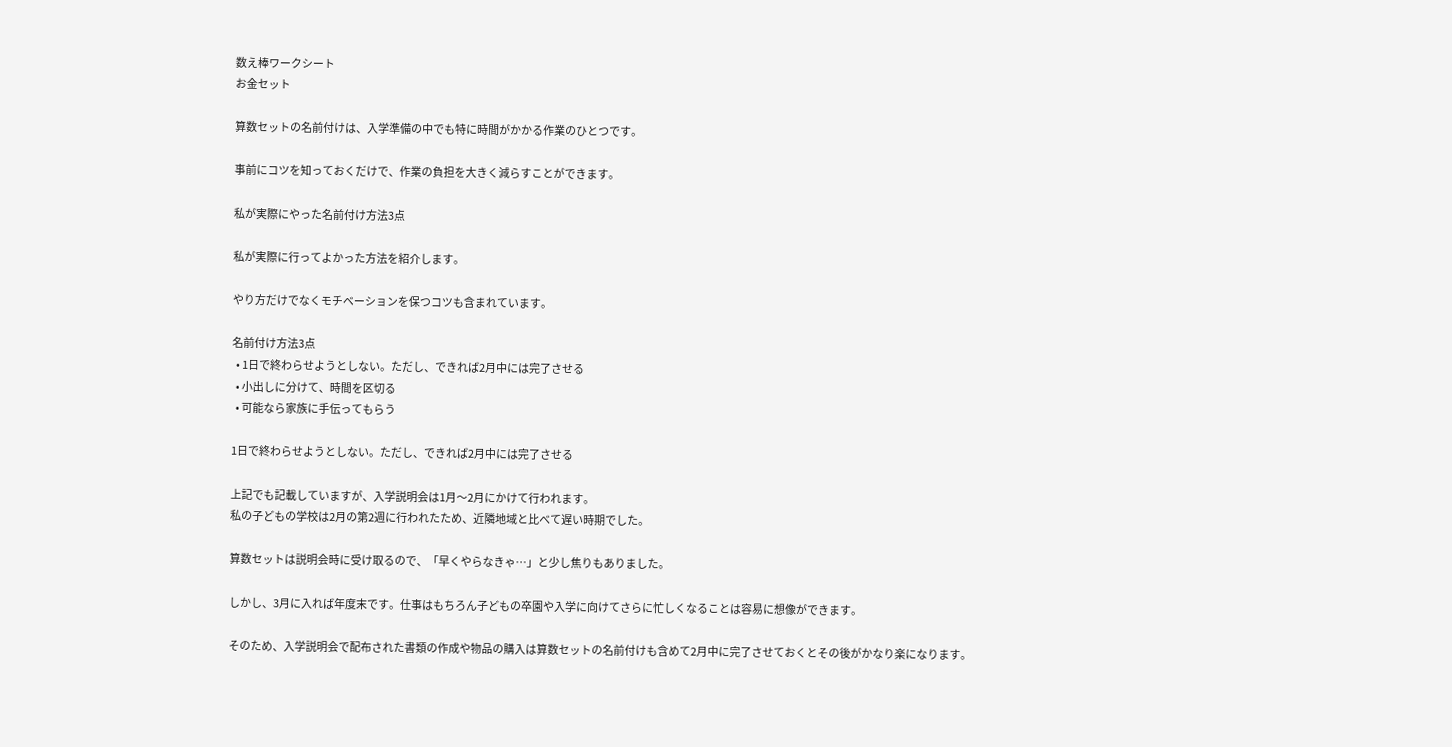数え棒ワークシート
お金セット

算数セットの名前付けは、入学準備の中でも特に時間がかかる作業のひとつです。

事前にコツを知っておくだけで、作業の負担を大きく減らすことができます。

私が実際にやった名前付け方法3点

私が実際に行ってよかった方法を紹介します。

やり方だけでなくモチベーションを保つコツも含まれています。

名前付け方法3点
  • 1日で終わらせようとしない。ただし、できれば2月中には完了させる
  • 小出しに分けて、時間を区切る
  • 可能なら家族に手伝ってもらう

1日で終わらせようとしない。ただし、できれば2月中には完了させる

上記でも記載していますが、入学説明会は1月〜2月にかけて行われます。
私の子どもの学校は2月の第2週に行われたため、近隣地域と比べて遅い時期でした。

算数セットは説明会時に受け取るので、「早くやらなきゃ…」と少し焦りもありました。

しかし、3月に入れば年度末です。仕事はもちろん子どもの卒園や入学に向けてさらに忙しくなることは容易に想像ができます。

そのため、入学説明会で配布された書類の作成や物品の購入は算数セットの名前付けも含めて2月中に完了させておくとその後がかなり楽になります。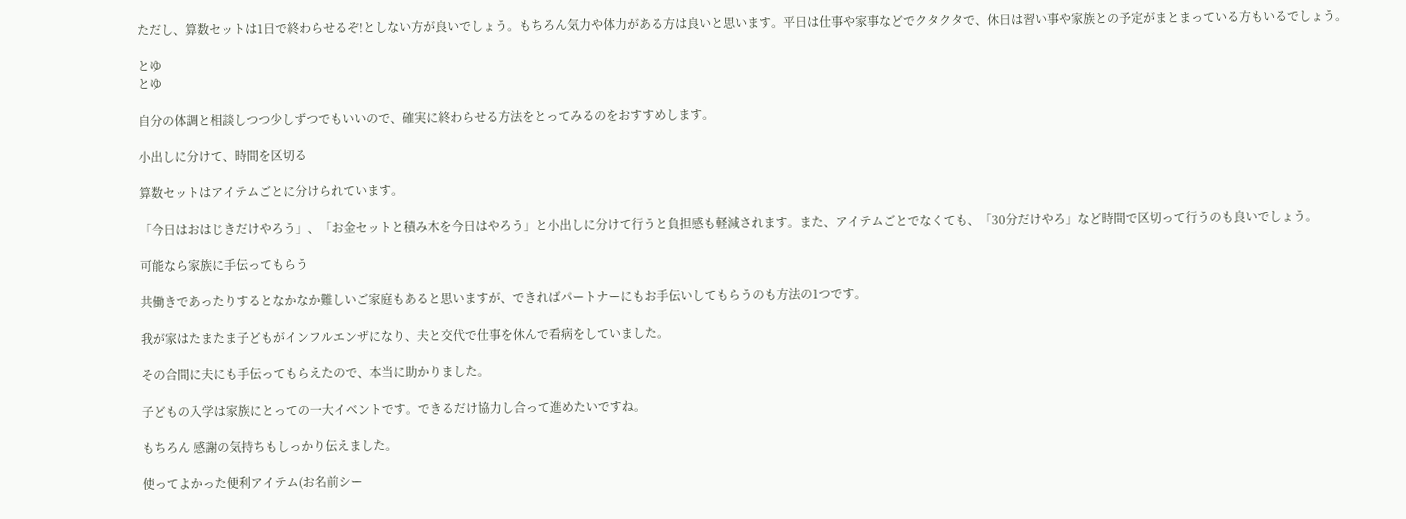ただし、算数セットは1日で終わらせるぞ!としない方が良いでしょう。もちろん気力や体力がある方は良いと思います。平日は仕事や家事などでクタクタで、休日は習い事や家族との予定がまとまっている方もいるでしょう。

とゆ
とゆ

自分の体調と相談しつつ少しずつでもいいので、確実に終わらせる方法をとってみるのをおすすめします。

小出しに分けて、時間を区切る

算数セットはアイテムごとに分けられています。

「今日はおはじきだけやろう」、「お金セットと積み木を今日はやろう」と小出しに分けて行うと負担感も軽減されます。また、アイテムごとでなくても、「30分だけやろ」など時間で区切って行うのも良いでしょう。

可能なら家族に手伝ってもらう

共働きであったりするとなかなか難しいご家庭もあると思いますが、できればパートナーにもお手伝いしてもらうのも方法の1つです。

我が家はたまたま子どもがインフルエンザになり、夫と交代で仕事を休んで看病をしていました。

その合間に夫にも手伝ってもらえたので、本当に助かりました。

子どもの入学は家族にとっての一大イベントです。できるだけ協力し合って進めたいですね。

もちろん 感謝の気持ちもしっかり伝えました。

使ってよかった便利アイテム(お名前シー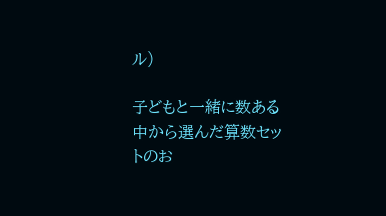ル)

子どもと一緒に数ある中から選んだ算数セットのお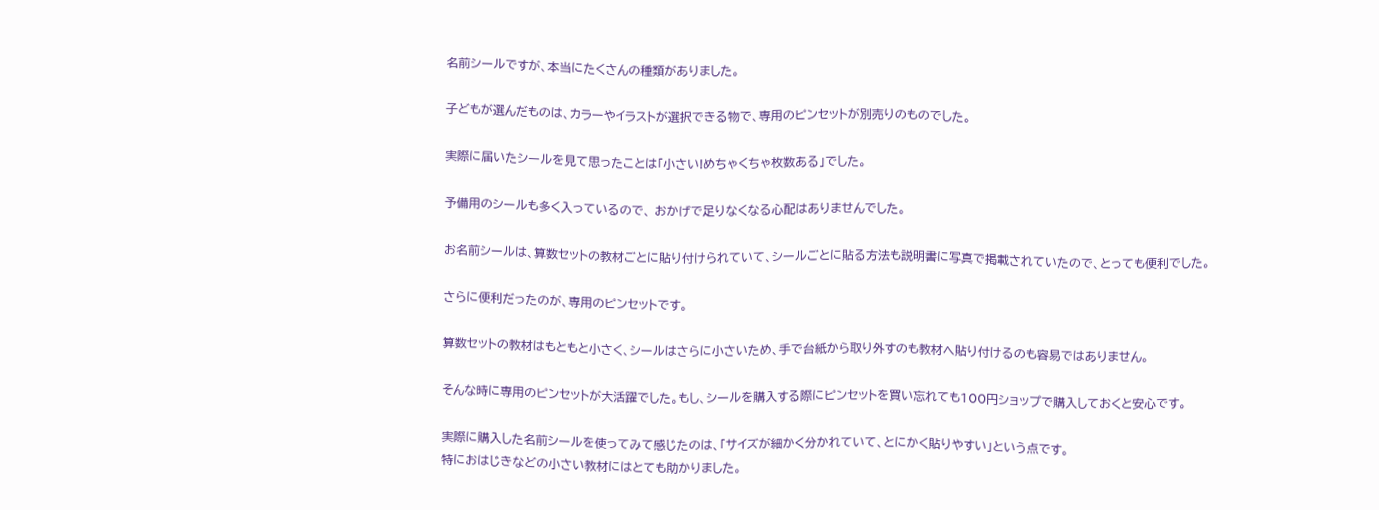名前シールですが、本当にたくさんの種類がありました。

子どもが選んだものは、カラーやイラストが選択できる物で、専用のピンセットが別売りのものでした。

実際に届いたシールを見て思ったことは「小さい!めちゃくちゃ枚数ある」でした。

予備用のシールも多く入っているので、 おかげで足りなくなる心配はありませんでした。

お名前シールは、算数セットの教材ごとに貼り付けられていて、シールごとに貼る方法も説明書に写真で掲載されていたので、とっても便利でした。

さらに便利だったのが、専用のピンセットです。

算数セットの教材はもともと小さく、シールはさらに小さいため、手で台紙から取り外すのも教材へ貼り付けるのも容易ではありません。

そんな時に専用のピンセットが大活躍でした。もし、シールを購入する際にピンセットを買い忘れても100円ショップで購入しておくと安心です。

実際に購入した名前シールを使ってみて感じたのは、「サイズが細かく分かれていて、とにかく貼りやすい」という点です。
特におはじきなどの小さい教材にはとても助かりました。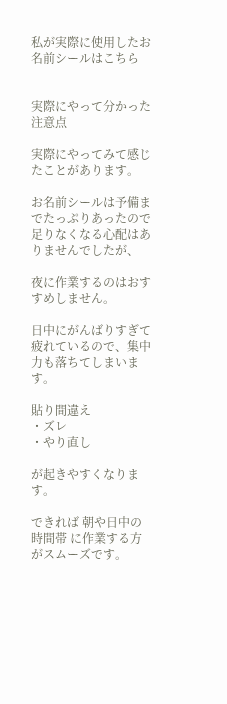私が実際に使用したお名前シールはこちら


実際にやって分かった注意点

実際にやってみて感じたことがあります。

お名前シールは予備までたっぷりあったので足りなくなる心配はありませんでしたが、

夜に作業するのはおすすめしません。

日中にがんばりすぎて疲れているので、集中力も落ちてしまいます。

貼り間違え
・ズレ
・やり直し

が起きやすくなります。

できれば 朝や日中の時間帯 に作業する方がスムーズです。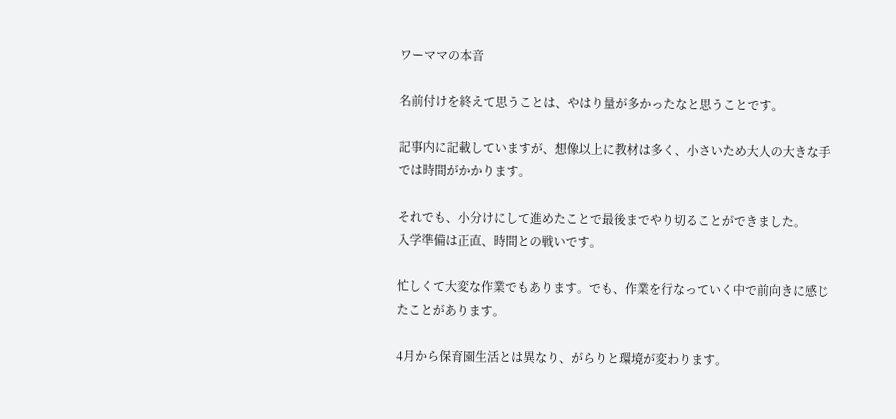ワーママの本音

名前付けを終えて思うことは、やはり量が多かったなと思うことです。

記事内に記載していますが、想像以上に教材は多く、小さいため大人の大きな手では時間がかかります。

それでも、小分けにして進めたことで最後までやり切ることができました。
入学準備は正直、時間との戦いです。

忙しくて大変な作業でもあります。でも、作業を行なっていく中で前向きに感じたことがあります。

4月から保育園生活とは異なり、がらりと環境が変わります。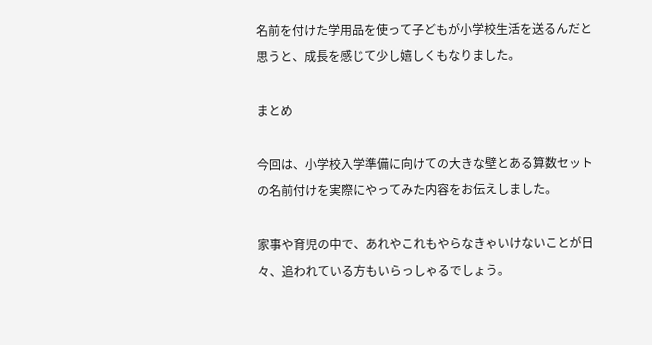名前を付けた学用品を使って子どもが小学校生活を送るんだと思うと、成長を感じて少し嬉しくもなりました。

まとめ

今回は、小学校入学準備に向けての大きな壁とある算数セットの名前付けを実際にやってみた内容をお伝えしました。

家事や育児の中で、あれやこれもやらなきゃいけないことが日々、追われている方もいらっしゃるでしょう。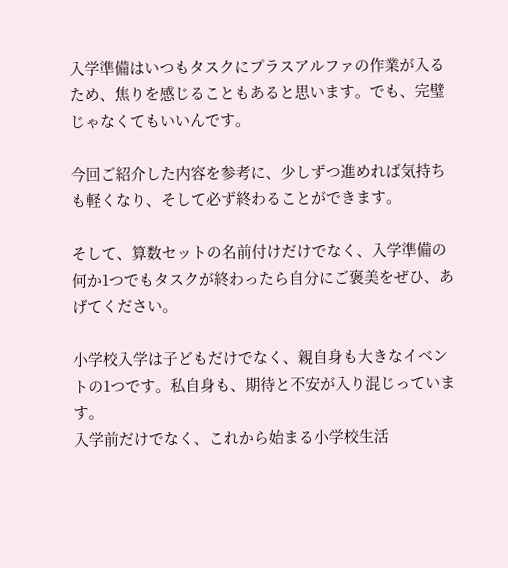入学準備はいつもタスクにプラスアルファの作業が入るため、焦りを感じることもあると思います。でも、完璧じゃなくてもいいんです。

今回ご紹介した内容を参考に、少しずつ進めれば気持ちも軽くなり、そして必ず終わることができます。

そして、算数セットの名前付けだけでなく、入学準備の何か1つでもタスクが終わったら自分にご褒美をぜひ、あげてください。

小学校入学は子どもだけでなく、親自身も大きなイベントの1つです。私自身も、期待と不安が入り混じっています。
入学前だけでなく、これから始まる小学校生活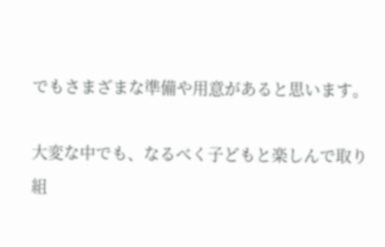でもさまざまな準備や用意があると思います。

大変な中でも、なるべく子どもと楽しんで取り組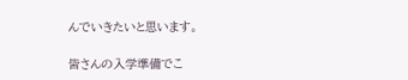んでいきたいと思います。

皆さんの入学準備でこ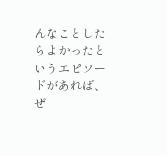んなことしたらよかったというエピソードがあれば、ぜ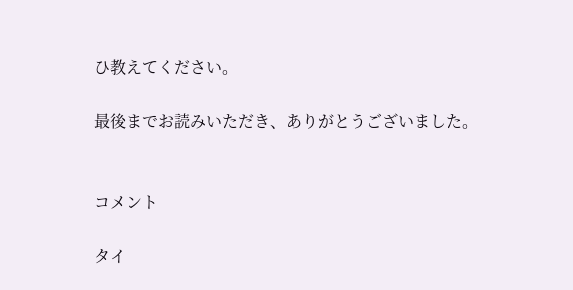ひ教えてください。

最後までお読みいただき、ありがとうございました。


コメント

タイ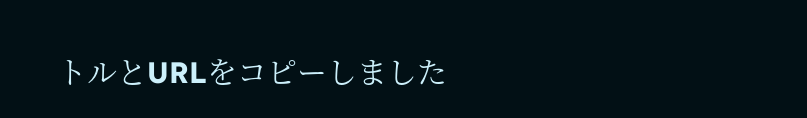トルとURLをコピーしました